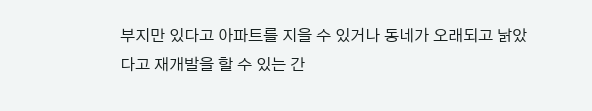부지만 있다고 아파트를 지을 수 있거나 동네가 오래되고 낡았다고 재개발을 할 수 있는 간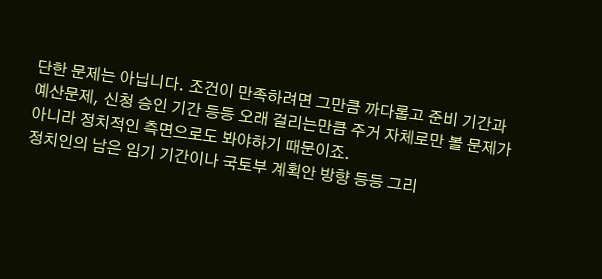단한 문제는 아닙니다. 조건이 만족하려면 그만큼 까다롭고 준비 기간과 예산문제, 신청 승인 기간 등등 오래 걸리는만큼 주거 자체로만 볼 문제가 아니라 정치적인 측면으로도 봐야하기 때문이죠.
정치인의 남은 임기 기간이나 국토부 계획안 방향 등등 그리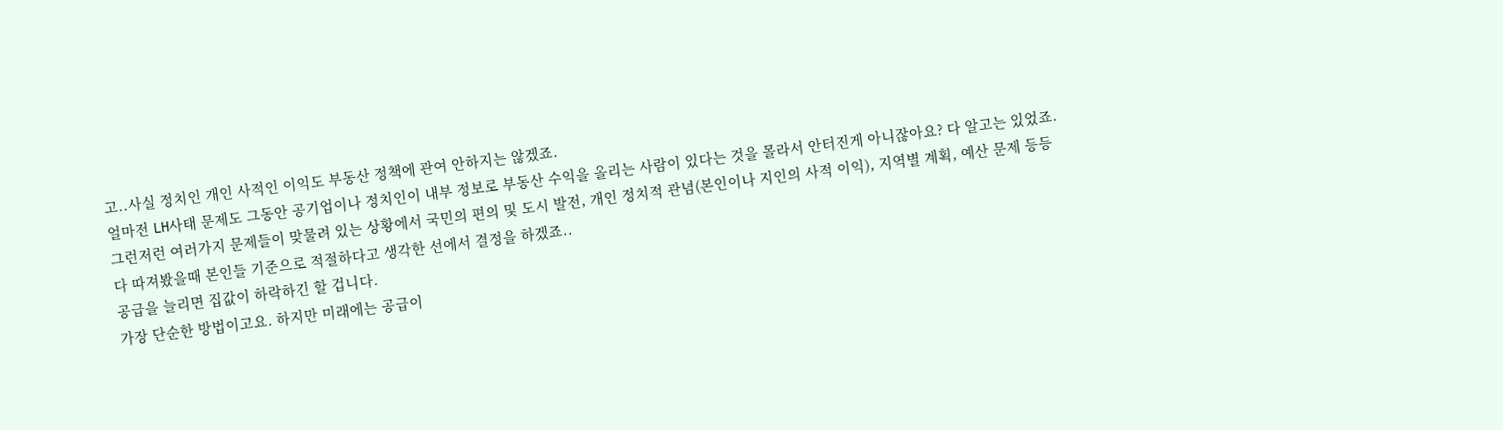고..사실 정치인 개인 사적인 이익도 부동산 정책에 관여 안하지는 않겠죠.
얼마전 LH사태 문제도 그동안 공기업이나 정치인이 내부 정보로 부동산 수익을 올리는 사람이 있다는 것을 몰라서 안터진게 아니잖아요? 다 알고는 있었죠.
그런저런 여러가지 문제들이 맞물려 있는 상황에서 국민의 편의 및 도시 발전, 개인 정치적 관념(본인이나 지인의 사적 이익), 지역별 계획, 예산 문제 등등
다 따져봤을때 본인들 기준으로 적절하다고 생각한 선에서 결정을 하겠죠..
공급을 늘리면 집값이 하락하긴 할 겁니다.
가장 단순한 방법이고요. 하지만 미래에는 공급이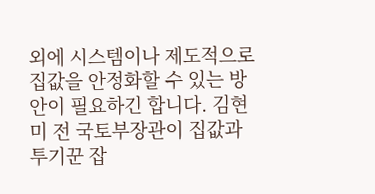외에 시스템이나 제도적으로 집값을 안정화할 수 있는 방안이 필요하긴 합니다. 김현미 전 국토부장관이 집값과 투기꾼 잡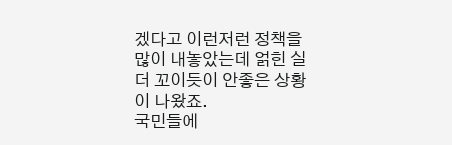겠다고 이런저런 정책을 많이 내놓았는데 얽힌 실 더 꼬이듯이 안좋은 상황이 나왔죠.
국민들에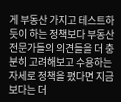게 부동산 가지고 테스트하듯이 하는 정책보다 부동산 전문가들의 의견들을 더 충분히 고려해보고 수용하는 자세로 정책을 폈다면 지금보다는 더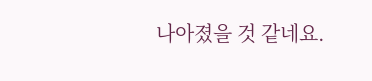나아졌을 것 같네요.